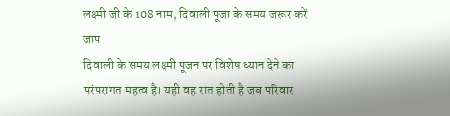लक्ष्मी जी के 108 नाम, दिवाली पूजा के समय जरूर करें जाप
दिवाली के समय लक्ष्मी पूजन पर विशेष ध्यान देने का परंपरागत महत्व है। यही वह रात होती है जब परिवार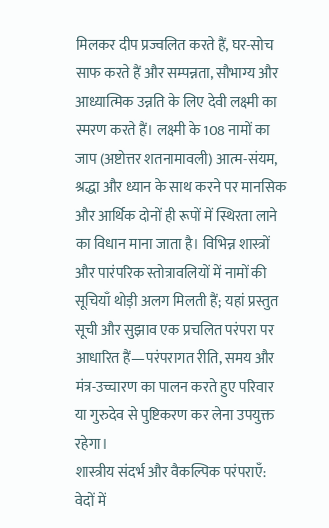मिलकर दीप प्रज्वलित करते हैं, घर-सोच साफ करते हैं और सम्पन्नता, सौभाग्य और आध्यात्मिक उन्नति के लिए देवी लक्ष्मी का स्मरण करते हैं। लक्ष्मी के 108 नामों का जाप (अष्टोत्तर शतनामावली) आत्म-संयम, श्रद्धा और ध्यान के साथ करने पर मानसिक और आर्थिक दोनों ही रूपों में स्थिरता लाने का विधान माना जाता है। विभिन्न शास्त्रों और पारंपरिक स्तोत्रावलियों में नामों की सूचियाँ थोड़ी अलग मिलती हैं; यहां प्रस्तुत सूची और सुझाव एक प्रचलित परंपरा पर आधारित हैं—परंपरागत रीति, समय और मंत्र-उच्चारण का पालन करते हुए परिवार या गुरुदेव से पुष्टिकरण कर लेना उपयुक्त रहेगा।
शास्त्रीय संदर्भ और वैकल्पिक परंपराएँ: वेदों में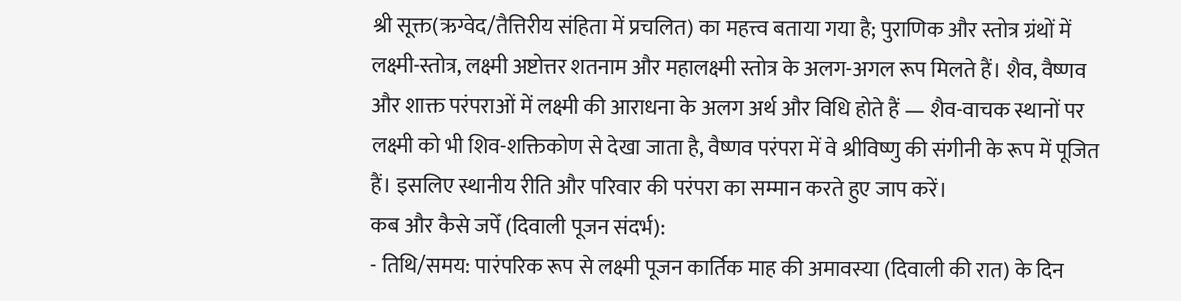श्री सूक्त(ऋग्वेद/तैत्तिरीय संहिता में प्रचलित) का महत्त्व बताया गया है; पुराणिक और स्तोत्र ग्रंथों में लक्ष्मी-स्तोत्र, लक्ष्मी अष्टोत्तर शतनाम और महालक्ष्मी स्तोत्र के अलग-अगल रूप मिलते हैं। शैव, वैष्णव और शाक्त परंपराओं में लक्ष्मी की आराधना के अलग अर्थ और विधि होते हैं — शैव-वाचक स्थानों पर लक्ष्मी को भी शिव-शक्तिकोण से देखा जाता है, वैष्णव परंपरा में वे श्रीविष्णु की संगीनी के रूप में पूजित हैं। इसलिए स्थानीय रीति और परिवार की परंपरा का सम्मान करते हुए जाप करें।
कब और कैसे जपेँ (दिवाली पूजन संदर्भ):
- तिथि/समय: पारंपरिक रूप से लक्ष्मी पूजन कार्तिक माह की अमावस्या (दिवाली की रात) के दिन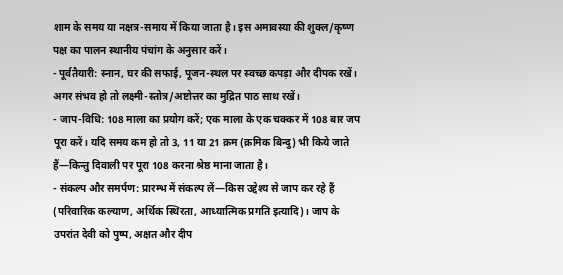शाम के समय या नक्षत्र-समाय में किया जाता है। इस अमावस्या की शुक्ल/कृष्ण पक्ष का पालन स्थानीय पंचांग के अनुसार करें।
- पूर्वतैयारी: स्नान, घर की सफाई, पूजन-स्थल पर स्वच्छ कपड़ा और दीपक रखें। अगर संभव हो तो लक्ष्मी-स्तोत्र/अष्टोत्तर का मुद्रित पाठ साथ रखें।
- जाप-विधि: 108 माला का प्रयोग करें; एक माला के एक चक्कर में 108 बार जप पूरा करें। यदि समय कम हो तो 3, 11 या 21 क्रम (क्रमिक बिन्दु) भी किये जाते हैं—किन्तु दिवाली पर पूरा 108 करना श्रेष्ठ माना जाता है।
- संकल्प और समर्पण: प्रारम्भ में संकल्प लें—किस उद्देश्य से जाप कर रहे हैं (परिवारिक कल्याण, अर्थिक स्थिरता, आध्यात्मिक प्रगति इत्यादि)। जाप के उपरांत देवी को पुष्प, अक्षत और दीप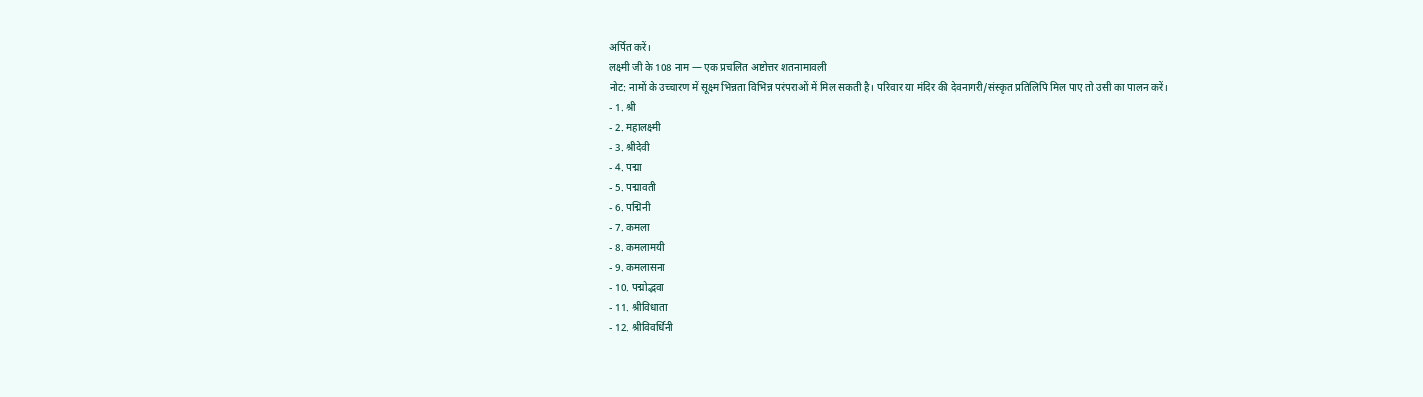अर्पित करें।
लक्ष्मी जी के 108 नाम — एक प्रचलित अष्टोत्तर शतनामावली
नोट: नामों के उच्चारण में सूक्ष्म भिन्नता विभिन्न परंपराओं में मिल सकती है। परिवार या मंदिर की देवनागरी/संस्कृत प्रतिलिपि मिल पाए तो उसी का पालन करें।
- 1. श्री
- 2. महालक्ष्मी
- 3. श्रीदेवी
- 4. पद्मा
- 5. पद्मावती
- 6. पद्मिनी
- 7. कमला
- 8. कमलामयी
- 9. कमलासना
- 10. पद्मोद्भवा
- 11. श्रीविधाता
- 12. श्रीविवर्धिनी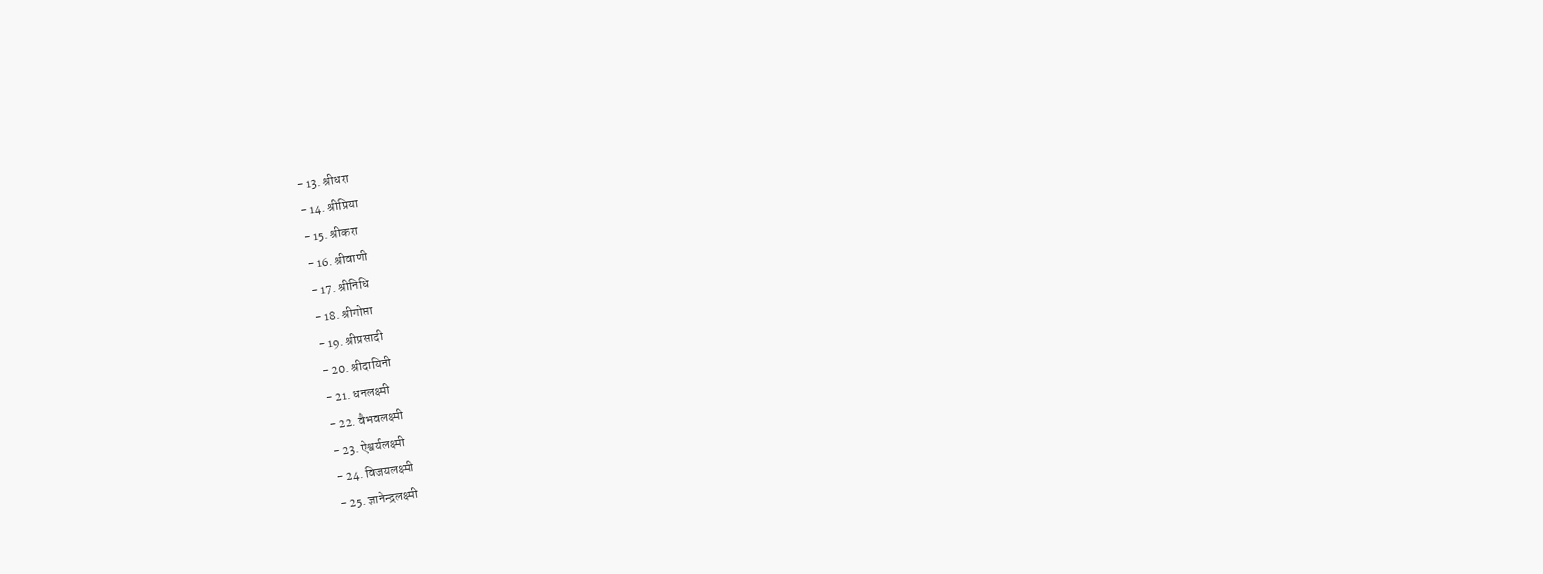- 13. श्रीधरा
- 14. श्रीप्रिया
- 15. श्रीकरा
- 16. श्रीवाणी
- 17. श्रीनिधि
- 18. श्रीगोप्ता
- 19. श्रीप्रसादी
- 20. श्रीदायिनी
- 21. धनलक्ष्मी
- 22. वैभवलक्ष्मी
- 23. ऐश्वर्यलक्ष्मी
- 24. विजयलक्ष्मी
- 25. ज्ञानेन्द्रलक्ष्मी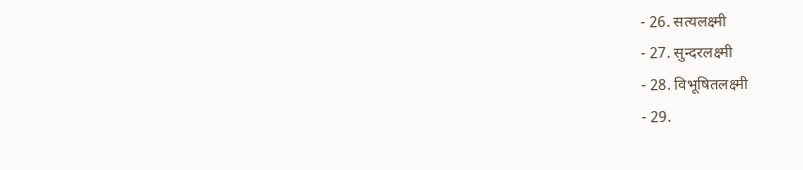- 26. सत्यलक्ष्मी
- 27. सुन्दरलक्ष्मी
- 28. विभूषितलक्ष्मी
- 29.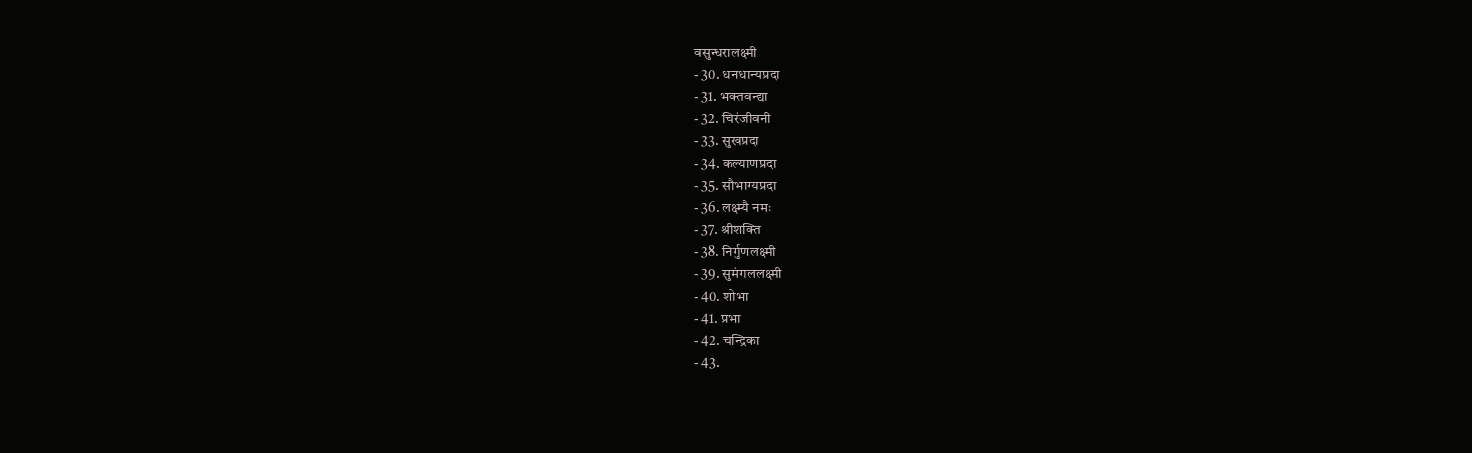वसुन्धरालक्ष्मी
- 30. धनधान्यप्रदा
- 31. भक्तवन्द्या
- 32. चिरंजीवनी
- 33. सुखप्रदा
- 34. कल्याणप्रदा
- 35. सौभाग्यप्रदा
- 36. लक्ष्म्यै नमः
- 37. श्रीशक्ति
- 38. निर्गुणलक्ष्मी
- 39. सुमंगललक्ष्मी
- 40. शोभा
- 41. प्रभा
- 42. चन्द्रिका
- 43.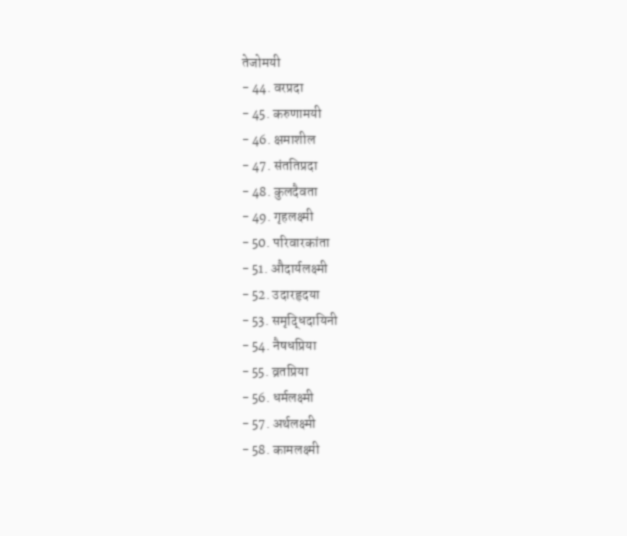तेजोमयी
- 44. वरप्रदा
- 45. करुणामयी
- 46. क्षमाशील
- 47. संततिप्रदा
- 48. कुलदैवता
- 49. गृहलक्ष्मी
- 50. परिवारकांता
- 51. औदार्यलक्ष्मी
- 52. उदारहृदया
- 53. समृद्धिदायिनी
- 54. नैषधप्रिया
- 55. व्रतप्रिया
- 56. धर्मलक्ष्मी
- 57. अर्थलक्ष्मी
- 58. कामलक्ष्मी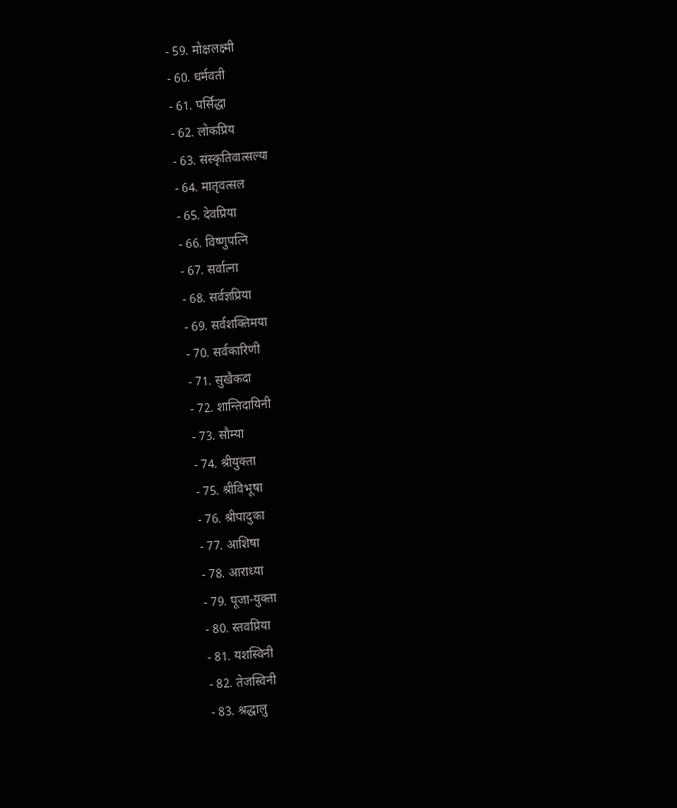- 59. मोक्षलक्ष्मी
- 60. धर्मवती
- 61. पर्सिद्धा
- 62. लोकप्रिय
- 63. संस्कृतिवात्सल्या
- 64. मातृवत्सल
- 65. देवप्रिया
- 66. विष्णुपत्नि
- 67. सर्वात्ना
- 68. सर्वज्ञप्रिया
- 69. सर्वशक्तिमया
- 70. सर्वकारिणी
- 71. सुखैकदा
- 72. शान्तिदायिनी
- 73. सौम्या
- 74. श्रीयुक्ता
- 75. श्रीविभूषा
- 76. श्रीपादुका
- 77. आशिषा
- 78. आराध्या
- 79. पूजा-युक्ता
- 80. स्तवप्रिया
- 81. यशस्विनी
- 82. तेजस्विनी
- 83. श्रद्धालु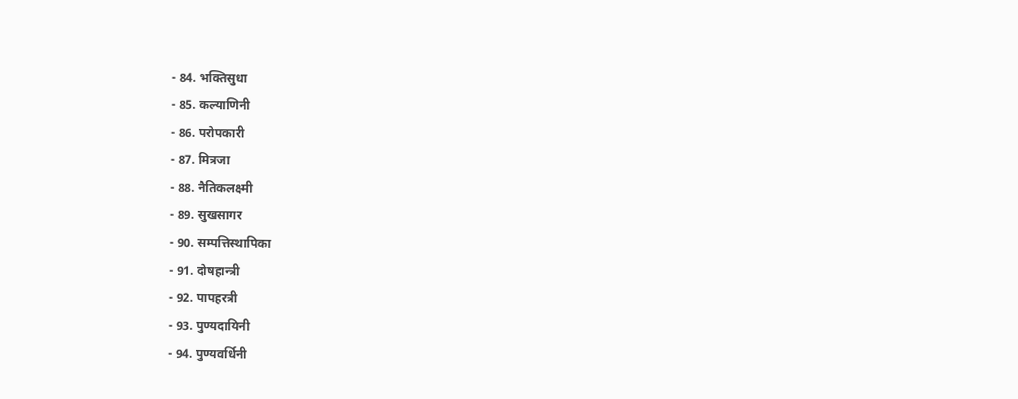- 84. भक्तिसुधा
- 85. कल्याणिनी
- 86. परोपकारी
- 87. मित्रजा
- 88. नैतिकलक्ष्मी
- 89. सुखसागर
- 90. सम्पत्तिस्थापिका
- 91. दोषहान्त्री
- 92. पापहरत्री
- 93. पुण्यदायिनी
- 94. पुण्यवर्धिनी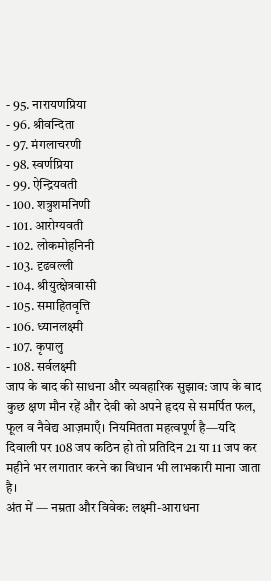- 95. नारायणप्रिया
- 96. श्रीवन्दिता
- 97. मंगलाचरणी
- 98. स्वर्णप्रिया
- 99. ऐन्द्रियवती
- 100. शत्रुशमनिणी
- 101. आरोग्यवती
- 102. लोकमोहनिनी
- 103. दृढवल्ली
- 104. श्रीयुत्क्षेत्रवासी
- 105. समाहितवृत्ति
- 106. ध्यानलक्ष्मी
- 107. कृपालु
- 108. सर्वलक्ष्मी
जाप के बाद की साधना और व्यवहारिक सुझाव: जाप के बाद कुछ क्षण मौन रहें और देवी को अपने हृदय से समर्पित फल, फूल व नैवेद्य आज़माएँ। नियमितता महत्वपूर्ण है—यदि दिवाली पर 108 जप कठिन हो तो प्रतिदिन 21 या 11 जप कर महीने भर लगातार करने का विधान भी लाभकारी माना जाता है।
अंत में — नम्रता और विवेक: लक्ष्मी-आराधना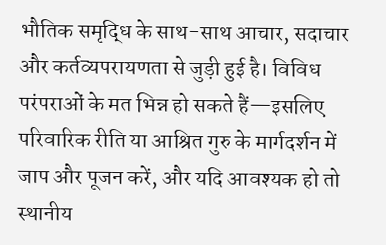भौतिक समृद्धि के साथ-साथ आचार, सदाचार और कर्तव्यपरायणता से जुड़ी हुई है। विविध परंपराओं के मत भिन्न हो सकते हैं—इसलिए परिवारिक रीति या आश्रित गुरु के मार्गदर्शन में जाप और पूजन करें, और यदि आवश्यक हो तो स्थानीय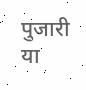पुजारी या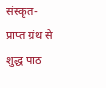संस्कृत-प्राप्त ग्रंथ से शुद्ध पाठ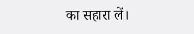का सहारा लें।